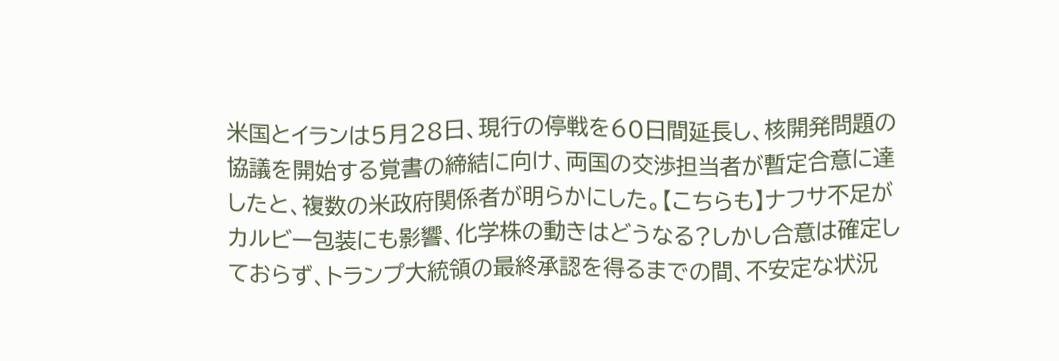米国とイランは5月28日、現行の停戦を60日間延長し、核開発問題の協議を開始する覚書の締結に向け、両国の交渉担当者が暫定合意に達したと、複数の米政府関係者が明らかにした。【こちらも】ナフサ不足がカルビー包装にも影響、化学株の動きはどうなる?しかし合意は確定しておらず、トランプ大統領の最終承認を得るまでの間、不安定な状況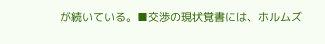が続いている。■交渉の現状覚書には、ホルムズ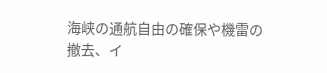海峡の通航自由の確保や機雷の撤去、イ